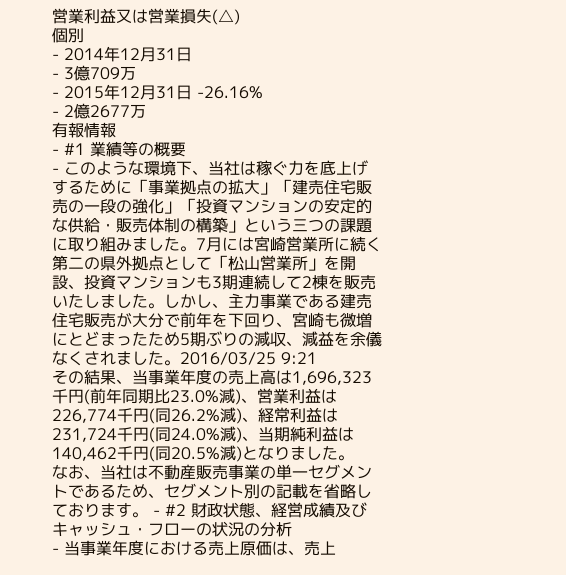営業利益又は営業損失(△)
個別
- 2014年12月31日
- 3億709万
- 2015年12月31日 -26.16%
- 2億2677万
有報情報
- #1 業績等の概要
- このような環境下、当社は稼ぐ力を底上げするために「事業拠点の拡大」「建売住宅販売の一段の強化」「投資マンションの安定的な供給・販売体制の構築」という三つの課題に取り組みました。7月には宮崎営業所に続く第二の県外拠点として「松山営業所」を開設、投資マンションも3期連続して2棟を販売いたしました。しかし、主力事業である建売住宅販売が大分で前年を下回り、宮崎も微増にとどまったため5期ぶりの減収、減益を余儀なくされました。2016/03/25 9:21
その結果、当事業年度の売上高は1,696,323千円(前年同期比23.0%減)、営業利益は226,774千円(同26.2%減)、経常利益は231,724千円(同24.0%減)、当期純利益は140,462千円(同20.5%減)となりました。
なお、当社は不動産販売事業の単一セグメントであるため、セグメント別の記載を省略しております。 - #2 財政状態、経営成績及びキャッシュ・フローの状況の分析
- 当事業年度における売上原価は、売上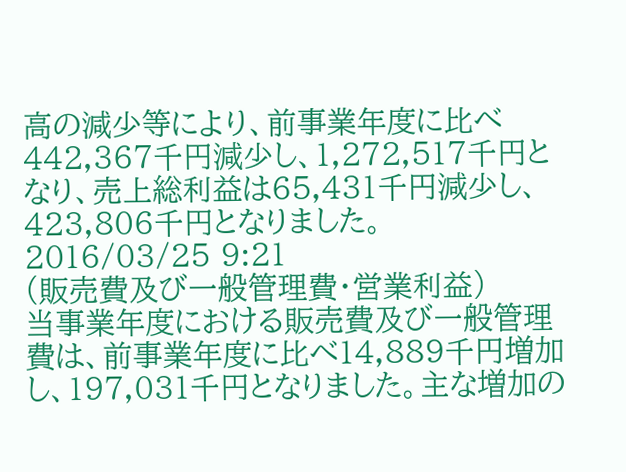高の減少等により、前事業年度に比べ442,367千円減少し、1,272,517千円となり、売上総利益は65,431千円減少し、423,806千円となりました。2016/03/25 9:21
(販売費及び一般管理費・営業利益)
当事業年度における販売費及び一般管理費は、前事業年度に比べ14,889千円増加し、197,031千円となりました。主な増加の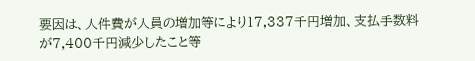要因は、人件費が人員の増加等により17,337千円増加、支払手数料が7,400千円減少したこと等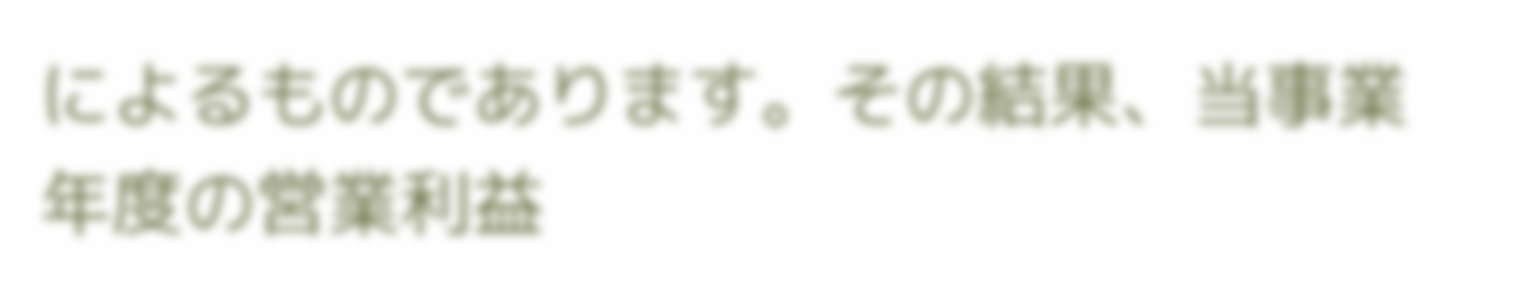によるものであります。その結果、当事業年度の営業利益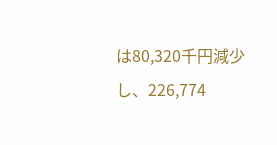は80,320千円減少し、226,774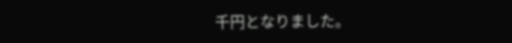千円となりました。